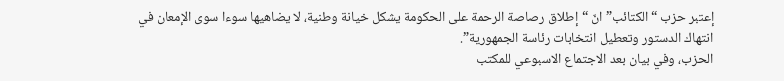إعتبر حزب “الكتائب” انّ “إطلاق رصاصة الرحمة على الحكومة يشكل خيانة وطنية، لا يضاهيها سوءا سوى الإمعان في انتهاك الدستور وتعطيل انتخابات رئاسة الجمهورية”.
الحزب، وفي بيان بعد الاجتماع الاسبوعي للمكتب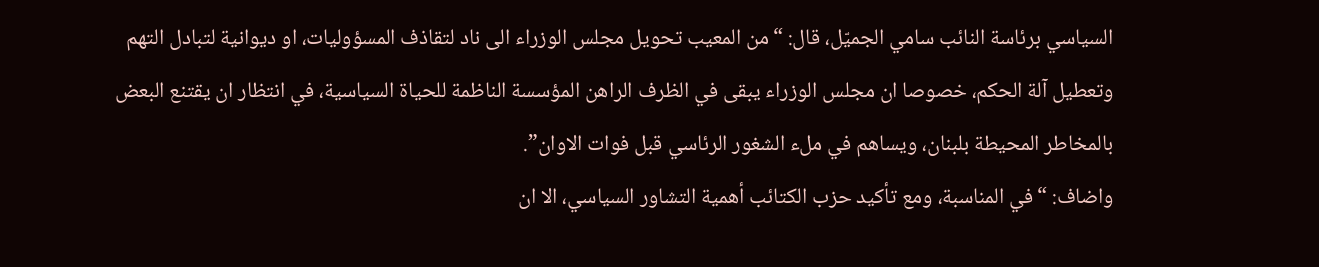السياسي برئاسة النائب سامي الجميّل، قال: “من المعيب تحويل مجلس الوزراء الى ناد لتقاذف المسؤوليات، او ديوانية لتبادل التهم وتعطيل آلة الحكم، خصوصا ان مجلس الوزراء يبقى في الظرف الراهن المؤسسة الناظمة للحياة السياسية، في انتظار ان يقتنع البعض بالمخاطر المحيطة بلبنان، ويساهم في ملء الشغور الرئاسي قبل فوات الاوان”.
واضاف: “في المناسبة، ومع تأكيد حزب الكتائب أهمية التشاور السياسي، الا ان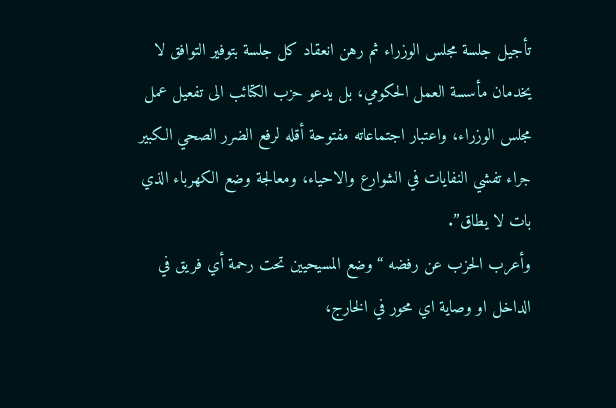تأجيل جلسة مجلس الوزراء ثم رهن انعقاد كل جلسة بتوفير التوافق لا يخدمان مأسسة العمل الحكومي، بل يدعو حزب الكتائب الى تفعيل عمل مجلس الوزراء، واعتبار اجتماعاته مفتوحة أقله لرفع الضرر الصحي الكبير جراء تفشي النفايات في الشوارع والاحياء، ومعالجة وضع الكهرباء الذي بات لا يطاق”.
وأعرب الحزب عن رفضه “وضع المسيحيين تحت رحمة أي فريق في الداخل او وصاية اي محور في الخارج،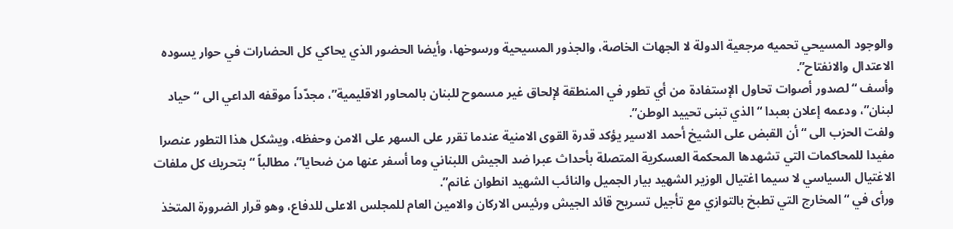والوجود المسيحي تحميه مرجعية الدولة لا الجهات الخاصة، والجذور المسيحية ورسوخها، وأيضا الحضور الذي يحاكي كل الحضارات في حوار يسوده الاعتدال والانفتاح”.
وأسف “لصدور أصوات تحاول الإستفادة من أي تطور في المنطقة لإلحاق غير مسموح للبنان بالمحاور الاقليمية”، مجدّداً موقفه الداعي الى “حياد لبنان”، ودعمه إعلان بعبدا “الذي تبنى تحييد الوطن”.
ولفت الحزب الى “أن القبض على الشيخ أحمد الاسير يؤكد قدرة القوى الامنية عندما تقرر على السهر على الامن وحفظه، ويشكل هذا التطور عنصرا مفيدا للمحاكمات التي تشهدها المحكمة العسكرية المتصلة بأحداث عبرا ضد الجيش اللبناني وما أسفر عنها من ضحايا”، مطالباً “بتحريك كل ملفات الاغتيال السياسي لا سيما اغتيال الوزير الشهيد بيار الجميل والنائب الشهيد انطوان غانم”.
ورأى في “المخارج التي تطبخ بالتوازي مع تأجيل تسريح قائد الجيش ورئيس الاركان والامين العام للمجلس الاعلى للدفاع، وهو قرار الضرورة المتخذ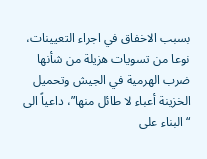بسبب الاخفاق في اجراء التعيينات، نوعا من تسويات هزيلة من شأنها ضرب الهرمية في الجيش وتحميل الخزينة أعباء لا طائل منها”، داعياً الى “البناء على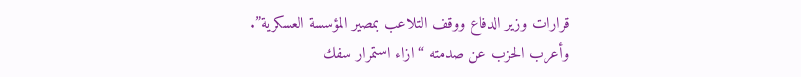قرارات وزير الدفاع ووقف التلاعب بمصير المؤسسة العسكرية”.
وأعرب الحزب عن صدمته “ازاء استمرار سفك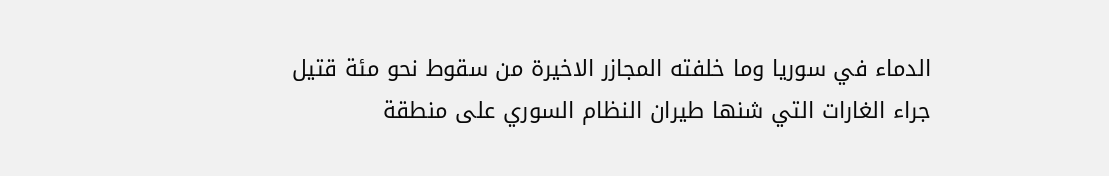الدماء في سوريا وما خلفته المجازر الاخيرة من سقوط نحو مئة قتيل جراء الغارات التي شنها طيران النظام السوري على منطقة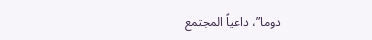دوما”، داعياً المجتمع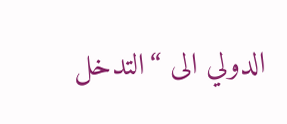الدولي الى “التدخل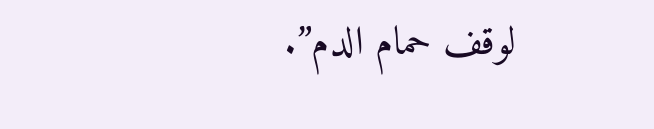لوقف حمام الدم”.